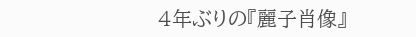4年ぶりの『麗子肖像』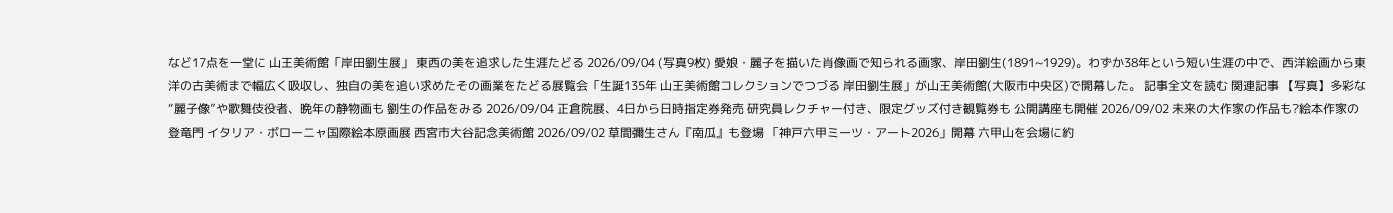など17点を一堂に 山王美術館「岸田劉生展」 東西の美を追求した生涯たどる 2026/09/04 (写真9枚) 愛娘・麗子を描いた肖像画で知られる画家、岸田劉生(1891~1929)。わずか38年という短い生涯の中で、西洋絵画から東洋の古美術まで幅広く吸収し、独自の美を追い求めたその画業をたどる展覧会「生誕135年 山王美術館コレクションでつづる 岸田劉生展」が山王美術館(大阪市中央区)で開幕した。 記事全文を読む 関連記事 【写真】多彩な“麗子像”や歌舞伎役者、晩年の静物画も 劉生の作品をみる 2026/09/04 正倉院展、4日から日時指定券発売 研究員レクチャー付き、限定グッズ付き観覧券も 公開講座も開催 2026/09/02 未来の大作家の作品も?絵本作家の登竜門 イタリア・ボローニャ国際絵本原画展 西宮市大谷記念美術館 2026/09/02 草間彌生さん『南瓜』も登場 「神戸六甲ミーツ・アート2026」開幕 六甲山を会場に約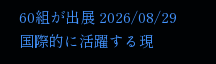60組が出展 2026/08/29 国際的に活躍する現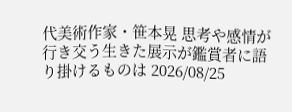代美術作家・笹本晃 思考や感情が行き交う生きた展示が鑑賞者に語り掛けるものは 2026/08/25